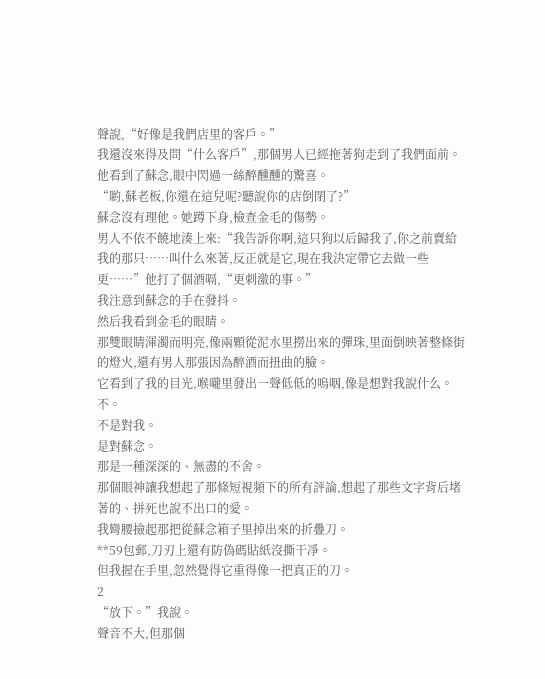聲說,“好像是我們店里的客戶。”
我還沒來得及問“什么客戶”,那個男人已經拖著狗走到了我們面前。他看到了蘇念,眼中閃過一絲醉醺醺的驚喜。
“喲,蘇老板,你還在這兒呢?聽說你的店倒閉了?”
蘇念沒有理他。她蹲下身,檢查金毛的傷勢。
男人不依不饒地湊上來:“我告訴你啊,這只狗以后歸我了,你之前賣給我的那只……叫什么來著,反正就是它,現在我決定帶它去做一些更……”他打了個酒嗝,“更刺激的事。”
我注意到蘇念的手在發抖。
然后我看到金毛的眼睛。
那雙眼睛渾濁而明亮,像兩顆從泥水里撈出來的彈珠,里面倒映著整條街的燈火,還有男人那張因為醉酒而扭曲的臉。
它看到了我的目光,喉嚨里發出一聲低低的嗚咽,像是想對我說什么。
不。
不是對我。
是對蘇念。
那是一種深深的、無盡的不舍。
那個眼神讓我想起了那條短視頻下的所有評論,想起了那些文字背后堵著的、拼死也說不出口的愛。
我彎腰撿起那把從蘇念箱子里掉出來的折疊刀。
**59包郵,刀刃上還有防偽碼貼紙沒撕干凈。
但我握在手里,忽然覺得它重得像一把真正的刀。
2
“放下。”我說。
聲音不大,但那個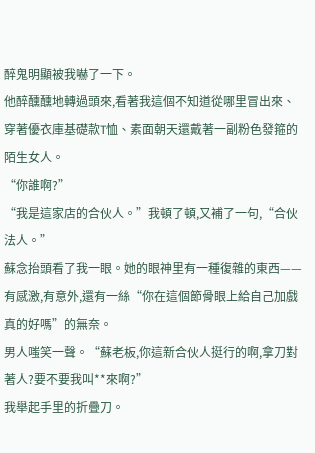醉鬼明顯被我嚇了一下。
他醉醺醺地轉過頭來,看著我這個不知道從哪里冒出來、穿著優衣庫基礎款T恤、素面朝天還戴著一副粉色發箍的陌生女人。
“你誰啊?”
“我是這家店的合伙人。”我頓了頓,又補了一句,“合伙法人。”
蘇念抬頭看了我一眼。她的眼神里有一種復雜的東西——有感激,有意外,還有一絲“你在這個節骨眼上給自己加戲真的好嗎”的無奈。
男人嗤笑一聲。“蘇老板,你這新合伙人挺行的啊,拿刀對著人?要不要我叫**來啊?”
我舉起手里的折疊刀。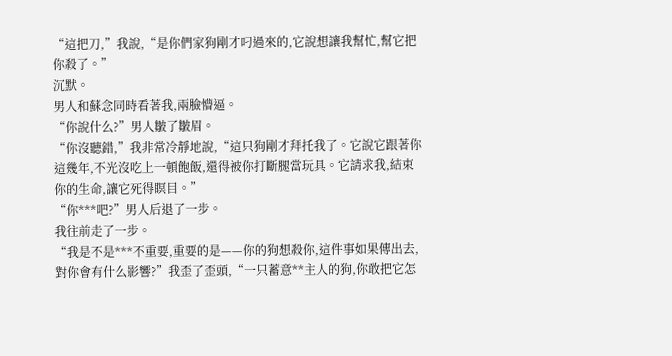“這把刀,”我說,“是你們家狗剛才叼過來的,它說想讓我幫忙,幫它把你殺了。”
沉默。
男人和蘇念同時看著我,兩臉懵逼。
“你說什么?”男人皺了皺眉。
“你沒聽錯,”我非常冷靜地說,“這只狗剛才拜托我了。它說它跟著你這幾年,不光沒吃上一頓飽飯,還得被你打斷腿當玩具。它請求我,結束你的生命,讓它死得瞑目。”
“你***吧?”男人后退了一步。
我往前走了一步。
“我是不是***不重要,重要的是——你的狗想殺你,這件事如果傳出去,對你會有什么影響?”我歪了歪頭,“一只蓄意**主人的狗,你敢把它怎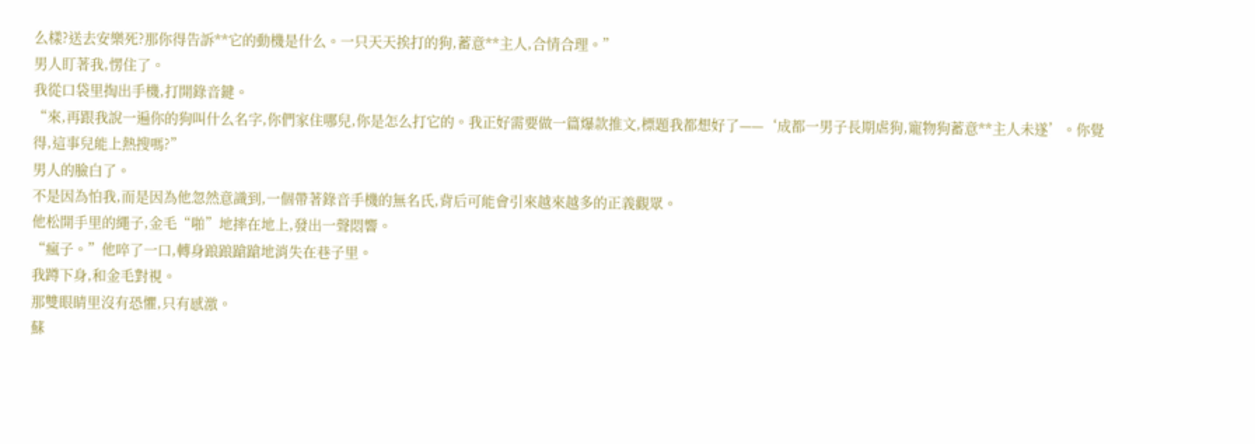么樣?送去安樂死?那你得告訴**它的動機是什么。一只天天挨打的狗,蓄意**主人,合情合理。”
男人盯著我,愣住了。
我從口袋里掏出手機,打開錄音鍵。
“來,再跟我說一遍你的狗叫什么名字,你們家住哪兒,你是怎么打它的。我正好需要做一篇爆款推文,標題我都想好了——‘成都一男子長期虐狗,寵物狗蓄意**主人未遂’。你覺得,這事兒能上熱搜嗎?”
男人的臉白了。
不是因為怕我,而是因為他忽然意識到,一個帶著錄音手機的無名氏,背后可能會引來越來越多的正義觀眾。
他松開手里的繩子,金毛“啪”地摔在地上,發出一聲悶響。
“瘋子。”他啐了一口,轉身踉踉蹌蹌地消失在巷子里。
我蹲下身,和金毛對視。
那雙眼睛里沒有恐懼,只有感激。
蘇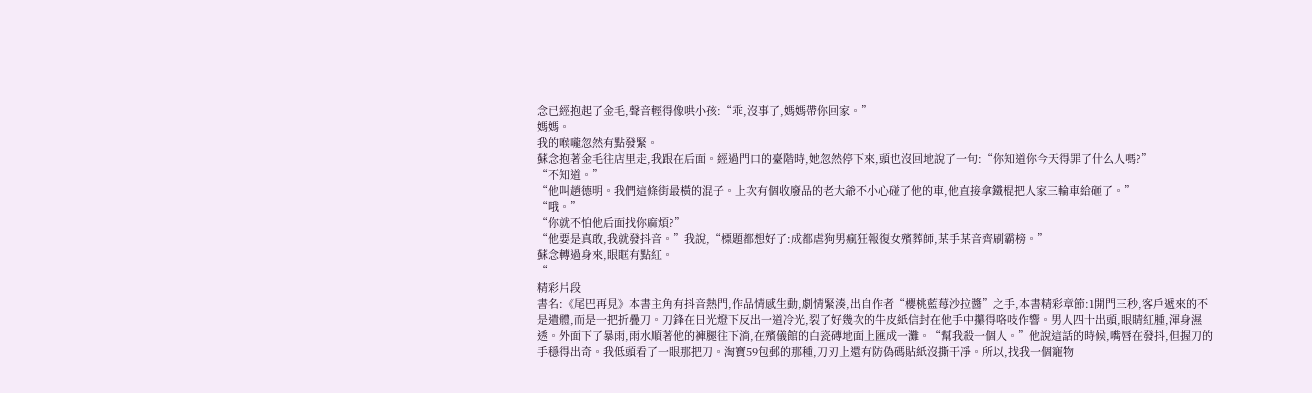念已經抱起了金毛,聲音輕得像哄小孩:“乖,沒事了,媽媽帶你回家。”
媽媽。
我的喉嚨忽然有點發緊。
蘇念抱著金毛往店里走,我跟在后面。經過門口的臺階時,她忽然停下來,頭也沒回地說了一句:“你知道你今天得罪了什么人嗎?”
“不知道。”
“他叫趙德明。我們這條街最橫的混子。上次有個收廢品的老大爺不小心碰了他的車,他直接拿鐵棍把人家三輪車給砸了。”
“哦。”
“你就不怕他后面找你麻煩?”
“他要是真敢,我就發抖音。”我說,“標題都想好了:成都虐狗男瘋狂報復女殯葬師,某手某音齊刷霸榜。”
蘇念轉過身來,眼眶有點紅。
“
精彩片段
書名:《尾巴再見》本書主角有抖音熱門,作品情感生動,劇情緊湊,出自作者“櫻桃藍莓沙拉醬”之手,本書精彩章節:1開門三秒,客戶遞來的不是遺體,而是一把折疊刀。刀鋒在日光燈下反出一道冷光,裂了好幾次的牛皮紙信封在他手中攥得咯吱作響。男人四十出頭,眼睛紅腫,渾身濕透。外面下了暴雨,雨水順著他的褲腿往下淌,在殯儀館的白瓷磚地面上匯成一灘。“幫我殺一個人。”他說這話的時候,嘴唇在發抖,但握刀的手穩得出奇。我低頭看了一眼那把刀。淘寶59包郵的那種,刀刃上還有防偽碼貼紙沒撕干凈。所以,找我一個寵物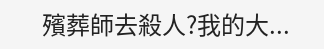殯葬師去殺人?我的大...